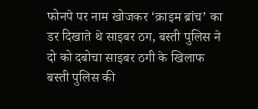फोनपे पर नाम खोजकर ‘क्राइम ब्रांच’ का डर दिखाते थे साइबर ठग, बस्ती पुलिस ने दो को दबोचा साइबर ठगी के खिलाफ बस्ती पुलिस की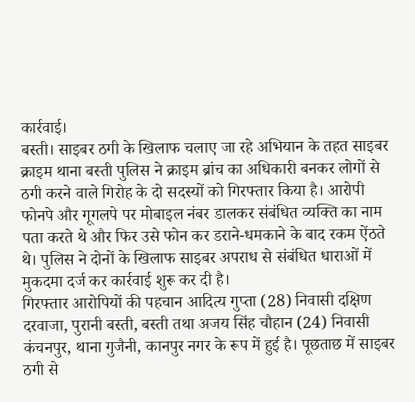कार्रवाई।
बस्ती। साइबर ठगी के खिलाफ चलाए जा रहे अभियान के तहत साइबर क्राइम थाना बस्ती पुलिस ने क्राइम ब्रांच का अधिकारी बनकर लोगों से ठगी करने वाले गिरोह के दो सदस्यों को गिरफ्तार किया है। आरोपी फोनपे और गूगलपे पर मोबाइल नंबर डालकर संबंधित व्यक्ति का नाम पता करते थे और फिर उसे फोन कर डराने-धमकाने के बाद रकम ऐंठते थे। पुलिस ने दोनों के खिलाफ साइबर अपराध से संबंधित धाराओं में मुकदमा दर्ज कर कार्रवाई शुरू कर दी है।
गिरफ्तार आरोपियों की पहचान आदित्य गुप्ता (28) निवासी दक्षिण दरवाजा, पुरानी बस्ती, बस्ती तथा अजय सिंह चौहान (24) निवासी कंचनपुर, थाना गुजैनी, कानपुर नगर के रूप में हुई है। पूछताछ में साइबर ठगी से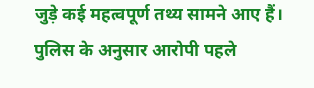जुड़े कई महत्वपूर्ण तथ्य सामने आए हैं।
पुलिस के अनुसार आरोपी पहले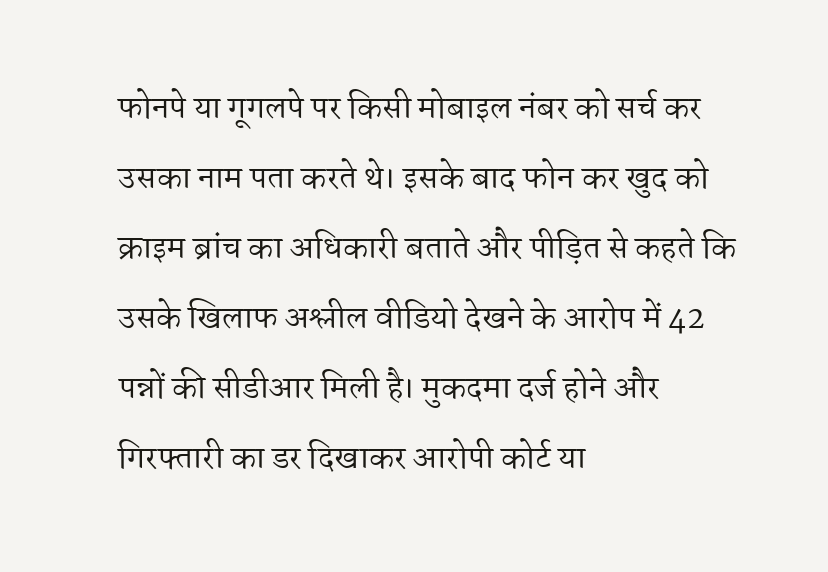फोनपे या गूगलपे पर किसी मोबाइल नंबर को सर्च कर उसका नाम पता करते थे। इसके बाद फोन कर खुद को क्राइम ब्रांच का अधिकारी बताते और पीड़ित से कहते कि उसके खिलाफ अश्लील वीडियो देखने के आरोप में 42 पन्नों की सीडीआर मिली है। मुकदमा दर्ज होने और गिरफ्तारी का डर दिखाकर आरोपी कोर्ट या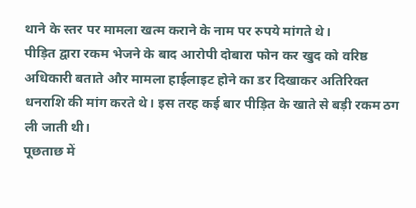थाने के स्तर पर मामला खत्म कराने के नाम पर रुपये मांगते थे।
पीड़ित द्वारा रकम भेजने के बाद आरोपी दोबारा फोन कर खुद को वरिष्ठ अधिकारी बताते और मामला हाईलाइट होने का डर दिखाकर अतिरिक्त धनराशि की मांग करते थे। इस तरह कई बार पीड़ित के खाते से बड़ी रकम ठग ली जाती थी।
पूछताछ में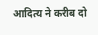आदित्य ने करीब दो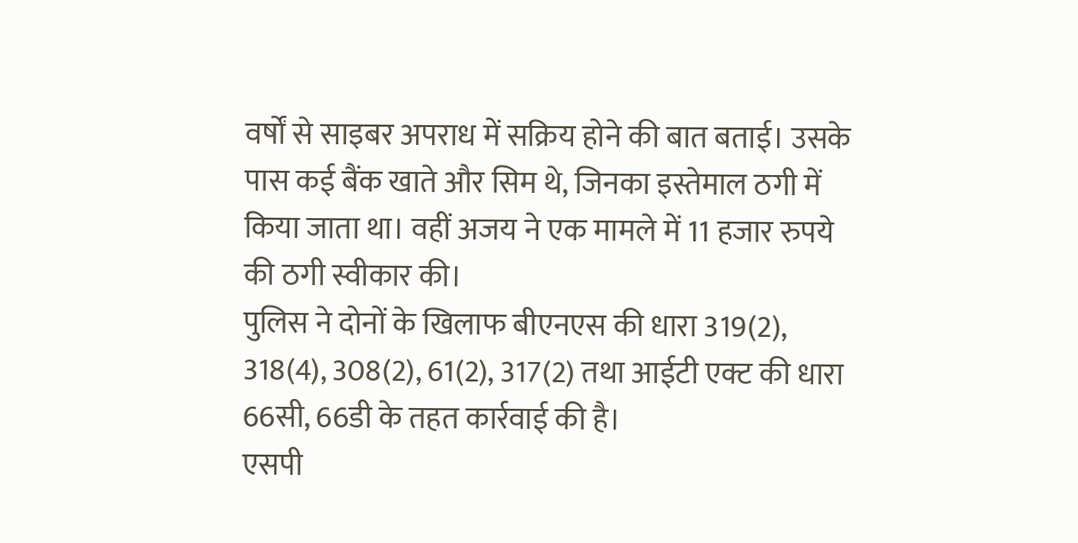वर्षों से साइबर अपराध में सक्रिय होने की बात बताई। उसके पास कई बैंक खाते और सिम थे, जिनका इस्तेमाल ठगी में किया जाता था। वहीं अजय ने एक मामले में 11 हजार रुपये की ठगी स्वीकार की।
पुलिस ने दोनों के खिलाफ बीएनएस की धारा 319(2), 318(4), 308(2), 61(2), 317(2) तथा आईटी एक्ट की धारा 66सी, 66डी के तहत कार्रवाई की है।
एसपी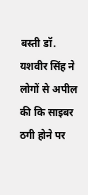बस्ती डॉ. यशवीर सिंह ने लोगों से अपील की कि साइबर ठगी होने पर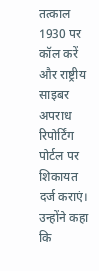तत्काल 1930 पर कॉल करें और राष्ट्रीय साइबर अपराध रिपोर्टिंग पोर्टल पर शिकायत दर्ज कराएं। उन्होंने कहा कि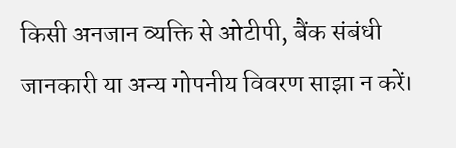किसी अनजान व्यक्ति से ओटीपी, बैंक संबंधी जानकारी या अन्य गोपनीय विवरण साझा न करें।